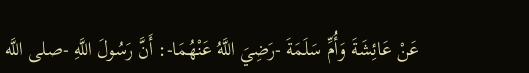عَنْ عَائِشَةَ وَأُمِّ سَلَمَةَ -رَضِيَ اللَّهُ عَنْهُمَا-: أَنَّ رَسُولَ اللَّهِ -صلى اللَّه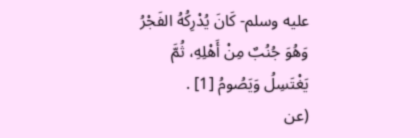عليه وسلم- كَانَ يُدْرِكُهُ الفَجْرُ وَهُوَ جُنُبٌ مِنْ أَهْلِهِ، ثُمَّ يَغْتَسِلُ وَيَصُومُ [1] .
(عن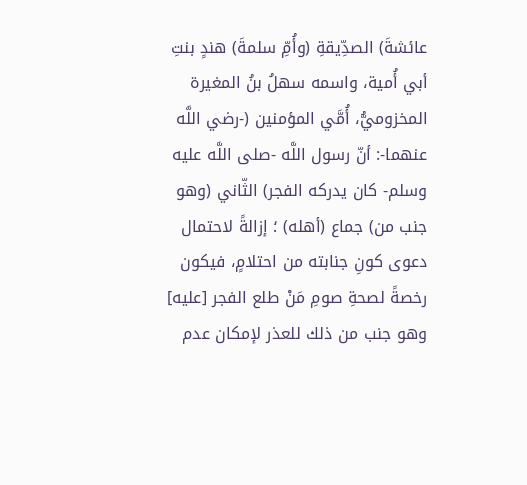عائشةَ) الصدِّيقةِ (وأُمِّ سلمةَ) هندٍ بنتِ أبي أُمية، واسمه سهلُ بنُ المغيرة المخزوميُّ، أُمَّي المؤمنين (-رضي اللَّه عنهما-: أنّ رسول اللَّه -صلى اللَّه عليه وسلم- كان يدركه الفجر) الثّاني (وهو جنب من) جماع (أهله) ؛ إزالةً لاحتمال دعوى كونِ جنابته من احتلامٍ، فيكون رخصةً لصحةِ صومِ مَنْ طلع الفجر [عليه] وهو جنب من ذلك للعذر لإمكان عدم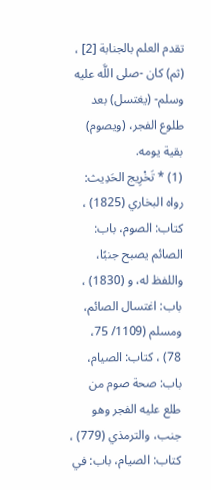تقدم العلم بالجنابة [2] ، (ثم) كان -صلى اللَّه عليه وسلم- (يغتسل) بعد طلوع الفجر، (ويصوم) بقية يومه.
(1) * تَخْرِيج الحَدِيث:
رواه البخاري (1825) ، كتاب: الصوم، باب: الصائم يصبح جنبًا، واللفظ له، و (1830) ، باب: اغتسال الصائم، ومسلم (1109/ 75، 78) ، كتاب: الصيام، باب: صحة صوم من طلع عليه الفجر وهو جنب، والترمذي (779) ، كتاب: الصيام، باب: في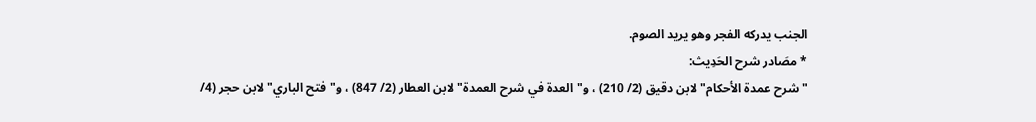الجنب يدركه الفجر وهو يريد الصوم.
* مصَادر شرح الحَدِيث:
"شرح عمدة الأحكام"لابن دقيق (2/ 210) ، و"العدة في شرح العمدة"لابن العطار (2/ 847) ، و"فتح الباري"لابن حجر (4/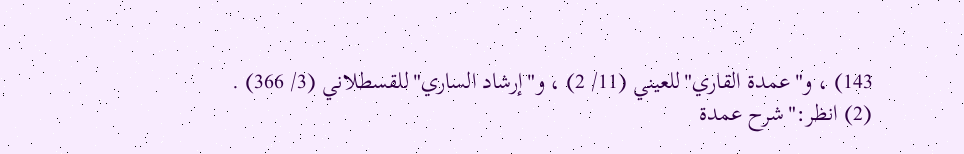143) ، و"عمدة القاري"للعيني (11/ 2) ، و"إرشاد الساري"للقسطلاني (3/ 366) .
(2) انظر:"شرح عمدة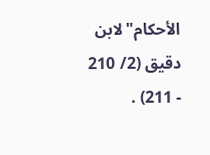الأحكام"لابن دقيق (2/ 210 - 211) .